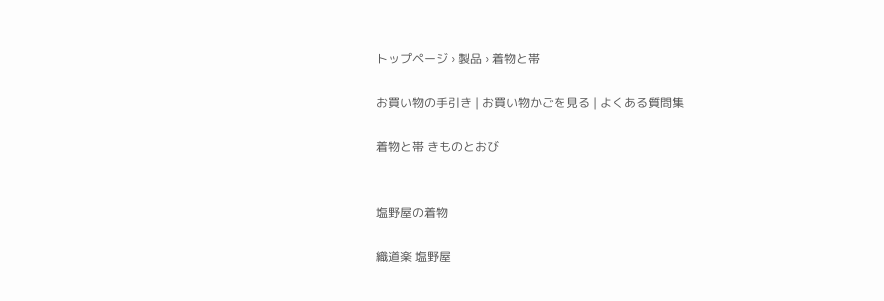トップページ › 製品 › 着物と帯

お買い物の手引き | お買い物かごを見る | よくある質問集

着物と帯 きものとおび


塩野屋の着物

織道楽 塩野屋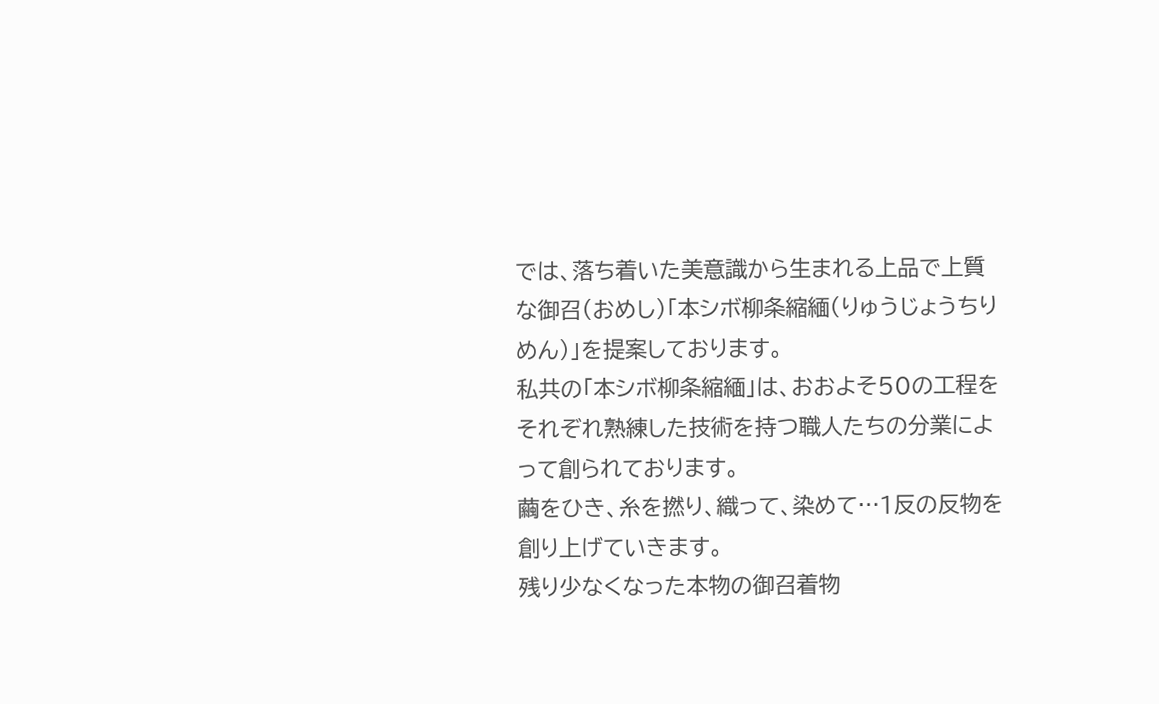では、落ち着いた美意識から生まれる上品で上質な御召(おめし)「本シボ柳条縮緬(りゅうじょうちりめん)」を提案しております。
私共の「本シボ柳条縮緬」は、おおよそ50の工程をそれぞれ熟練した技術を持つ職人たちの分業によって創られております。
繭をひき、糸を撚り、織って、染めて…1反の反物を創り上げていきます。
残り少なくなった本物の御召着物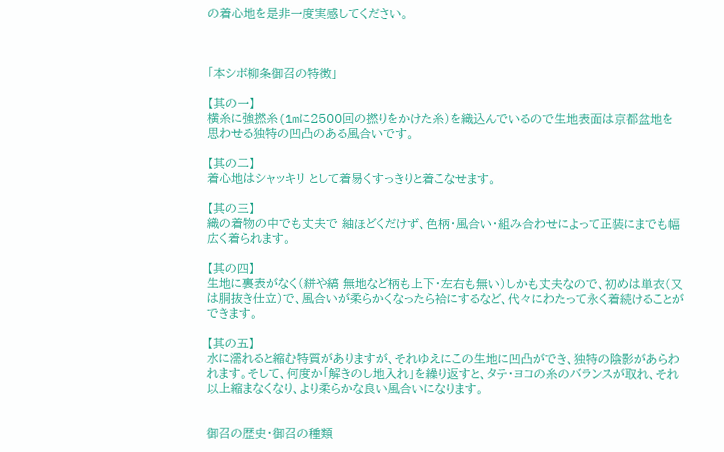の着心地を是非一度実感してください。



「本シボ柳条御召の特徴」

【其の一】
横糸に強撚糸(1mに2500回の撚りをかけた糸)を織込んでいるので生地表面は京都盆地を思わせる独特の凹凸のある風合いです。

【其の二】
着心地はシャッキリ として着易くすっきりと着こなせます。

【其の三】
織の着物の中でも丈夫で 紬ほどくだけず、色柄・風合い・組み合わせによって正装にまでも幅広く着られます。

【其の四】
生地に裏表がなく(絣や縞 無地など柄も上下・左右も無い)しかも丈夫なので、初めは単衣(又は胴抜き仕立)で、風合いが柔らかくなったら袷にするなど、代々にわたって永く着続けることができます。

【其の五】
水に濡れると縮む特質がありますが、それゆえにこの生地に凹凸ができ、独特の陰影があらわれます。そして、何度か「解きのし地入れ」を繰り返すと、タテ・ヨコの糸のバランスが取れ、それ以上縮まなくなり、より柔らかな良い風合いになります。


御召の歴史・御召の種類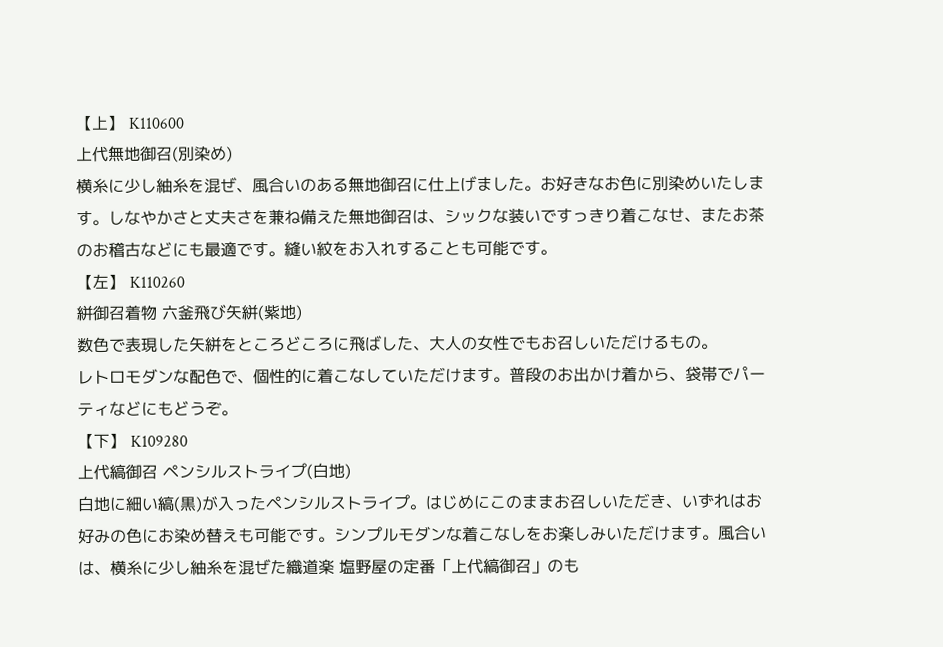【上】 K110600
上代無地御召(別染め)
横糸に少し紬糸を混ぜ、風合いのある無地御召に仕上げました。お好きなお色に別染めいたします。しなやかさと丈夫さを兼ね備えた無地御召は、シックな装いですっきり着こなせ、またお茶のお稽古などにも最適です。縫い紋をお入れすることも可能です。
【左】 K110260
絣御召着物 六釜飛び矢絣(紫地)
数色で表現した矢絣をところどころに飛ばした、大人の女性でもお召しいただけるもの。
レトロモダンな配色で、個性的に着こなしていただけます。普段のお出かけ着から、袋帯でパーティなどにもどうぞ。
【下】 K109280
上代縞御召 ペンシルストライプ(白地)
白地に細い縞(黒)が入ったペンシルストライプ。はじめにこのままお召しいただき、いずれはお好みの色にお染め替えも可能です。シンプルモダンな着こなしをお楽しみいただけます。風合いは、横糸に少し紬糸を混ぜた織道楽 塩野屋の定番「上代縞御召」のも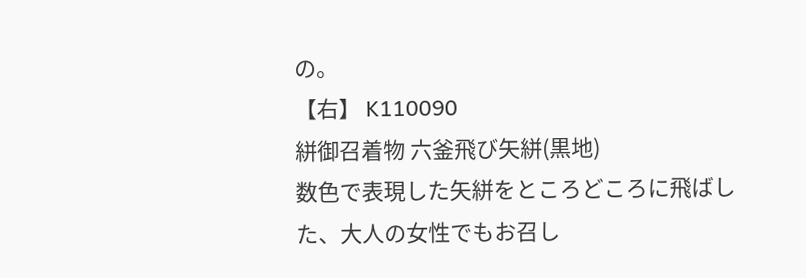の。
【右】 K110090
絣御召着物 六釜飛び矢絣(黒地)
数色で表現した矢絣をところどころに飛ばした、大人の女性でもお召し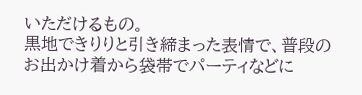いただけるもの。
黒地できりりと引き締まった表情で、普段のお出かけ着から袋帯でパーティなどに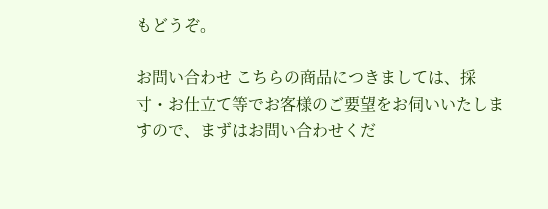もどうぞ。

お問い合わせ こちらの商品につきましては、採寸・お仕立て等でお客様のご要望をお伺いいたしますので、まずはお問い合わせくだ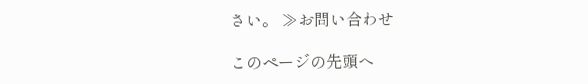さい。 ≫お問い合わせ

このページの先頭へ